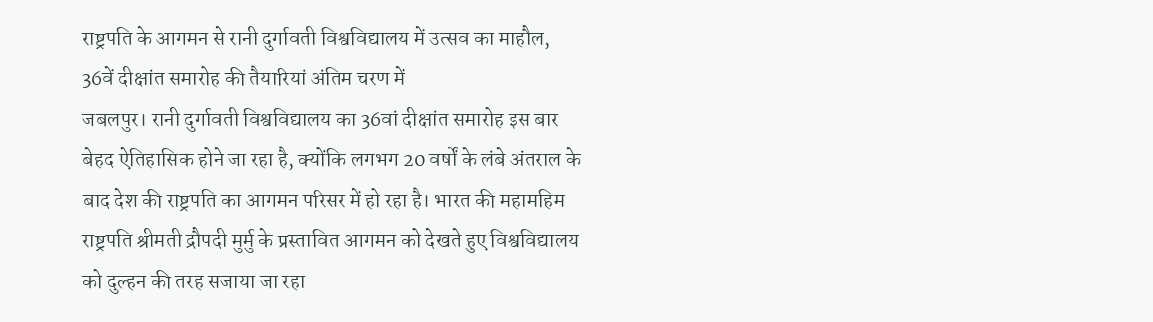राष्ट्रपति के आगमन से रानी दुर्गावती विश्वविद्यालय में उत्सव का माहौल, 36वें दीक्षांत समारोह की तैयारियां अंतिम चरण में
जबलपुर। रानी दुर्गावती विश्वविद्यालय का 36वां दीक्षांत समारोह इस बार बेहद ऐतिहासिक होने जा रहा है, क्योंकि लगभग 20 वर्षों के लंबे अंतराल के बाद देश की राष्ट्रपति का आगमन परिसर में हो रहा है। भारत की महामहिम राष्ट्रपति श्रीमती द्रौपदी मुर्मु के प्रस्तावित आगमन को देखते हुए विश्वविद्यालय को दुल्हन की तरह सजाया जा रहा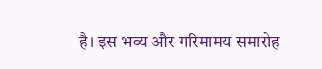है। इस भव्य और गरिमामय समारोह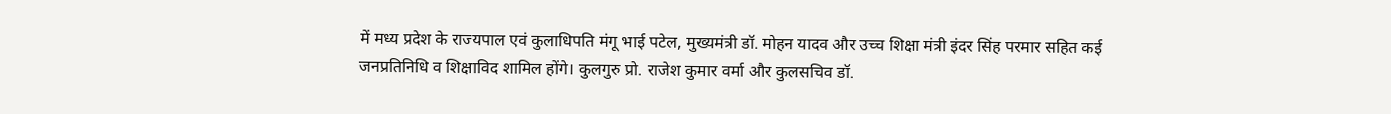में मध्य प्रदेश के राज्यपाल एवं कुलाधिपति मंगू भाई पटेल, मुख्यमंत्री डॉ. मोहन यादव और उच्च शिक्षा मंत्री इंदर सिंह परमार सहित कई जनप्रतिनिधि व शिक्षाविद शामिल होंगे। कुलगुरु प्रो. राजेश कुमार वर्मा और कुलसचिव डॉ.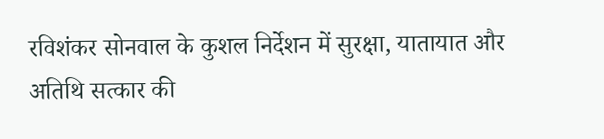रविशंकर सोनवाल के कुशल निर्देशन में सुरक्षा, यातायात और अतिथि सत्कार की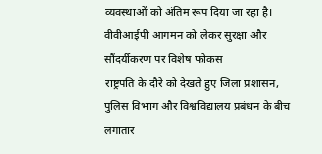व्यवस्थाओं को अंतिम रूप दिया जा रहा है।
वीवीआईपी आगमन को लेकर सुरक्षा और सौंदर्यीकरण पर विशेष फोकस
राष्ट्रपति के दौरे को देखते हुए जिला प्रशासन, पुलिस विभाग और विश्वविद्यालय प्रबंधन के बीच लगातार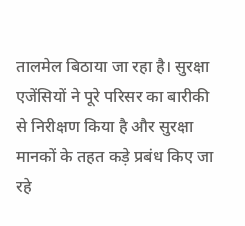तालमेल बिठाया जा रहा है। सुरक्षा एजेंसियों ने पूरे परिसर का बारीकी से निरीक्षण किया है और सुरक्षा मानकों के तहत कड़े प्रबंध किए जा रहे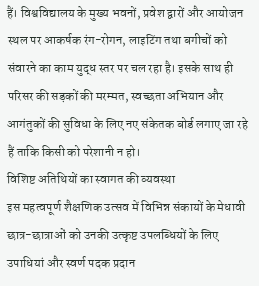हैं। विश्वविद्यालय के मुख्य भवनों, प्रवेश द्वारों और आयोजन स्थल पर आकर्षक रंग-रोगन, लाइटिंग तथा बगीचों को संवारने का काम युद्ध स्तर पर चल रहा है। इसके साथ ही परिसर की सड़कों की मरम्मत, स्वच्छता अभियान और आगंतुकों की सुविधा के लिए नए संकेतक बोर्ड लगाए जा रहे हैं ताकि किसी को परेशानी न हो।
विशिष्ट अतिथियों का स्वागत की व्यवस्था
इस महत्वपूर्ण शैक्षणिक उत्सव में विभिन्न संकायों के मेधावी छात्र-छात्राओं को उनकी उत्कृष्ट उपलब्धियों के लिए उपाधियां और स्वर्ण पदक प्रदान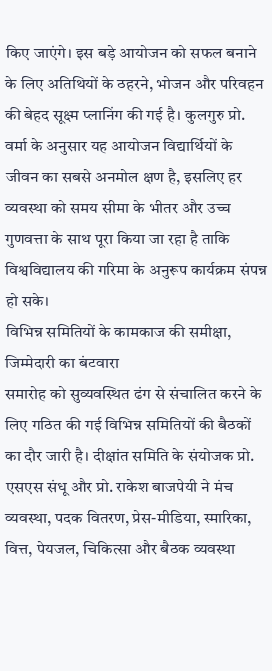किए जाएंगे। इस बड़े आयोजन को सफल बनाने के लिए अतिथियों के ठहरने, भोजन और परिवहन की बेहद सूक्ष्म प्लानिंग की गई है। कुलगुरु प्रो. वर्मा के अनुसार यह आयोजन विद्यार्थियों के जीवन का सबसे अनमोल क्षण है, इसलिए हर व्यवस्था को समय सीमा के भीतर और उच्च गुणवत्ता के साथ पूरा किया जा रहा है ताकि विश्वविद्यालय की गरिमा के अनुरूप कार्यक्रम संपन्न हो सके।
विभिन्न समितियों के कामकाज की समीक्षा, जिम्मेदारी का बंटवारा
समारोह को सुव्यवस्थित ढंग से संचालित करने के लिए गठित की गई विभिन्न समितियों की बैठकों का दौर जारी है। दीक्षांत समिति के संयोजक प्रो. एसएस संधू और प्रो. राकेश बाजपेयी ने मंच व्यवस्था, पदक वितरण, प्रेस-मीडिया, स्मारिका, वित्त, पेयजल, चिकित्सा और बैठक व्यवस्था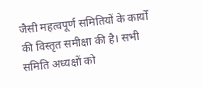जैसी महत्वपूर्ण समितियों के कार्यों की विस्तृत समीक्षा की है। सभी समिति अध्यक्षों को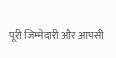पूरी जिम्मेदारी और आपसी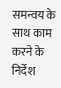समन्वय के साथ काम करने के निर्देश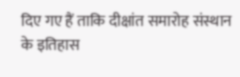दिए गए हैं ताकि दीक्षांत समारोह संस्थान के इतिहास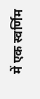में एक स्वर्णिम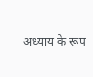अध्याय के रूप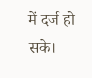में दर्ज हो सके।